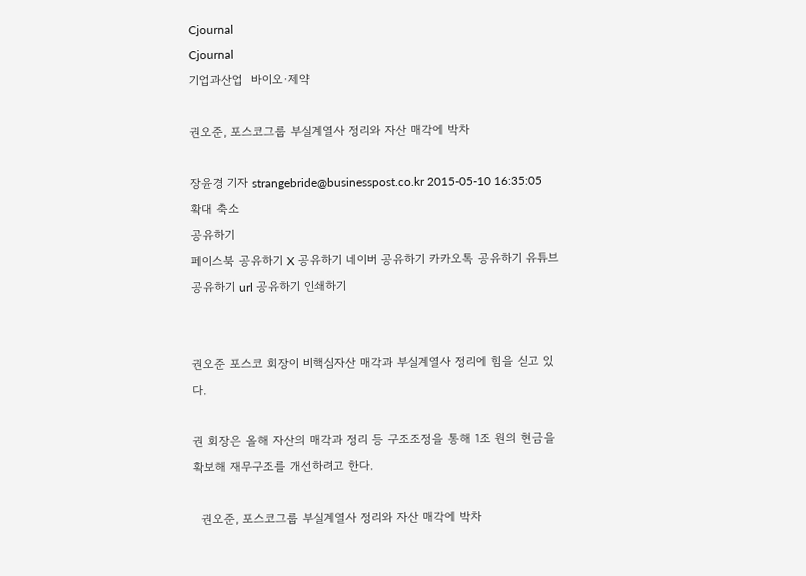Cjournal
Cjournal
기업과산업  바이오·제약

권오준, 포스코그룹 부실계열사 정리와 자산 매각에 박차

장윤경 기자 strangebride@businesspost.co.kr 2015-05-10 16:35:05
확대 축소
공유하기
페이스북 공유하기 X 공유하기 네이버 공유하기 카카오톡 공유하기 유튜브 공유하기 url 공유하기 인쇄하기


권오준 포스코 회장이 비핵심자산 매각과 부실계열사 정리에 힘을 싣고 있다.

권 회장은 올해 자산의 매각과 정리 등 구조조정을 통해 1조 원의 현금을 확보해 재무구조를 개선하려고 한다.

  권오준, 포스코그룹 부실계열사 정리와 자산 매각에 박차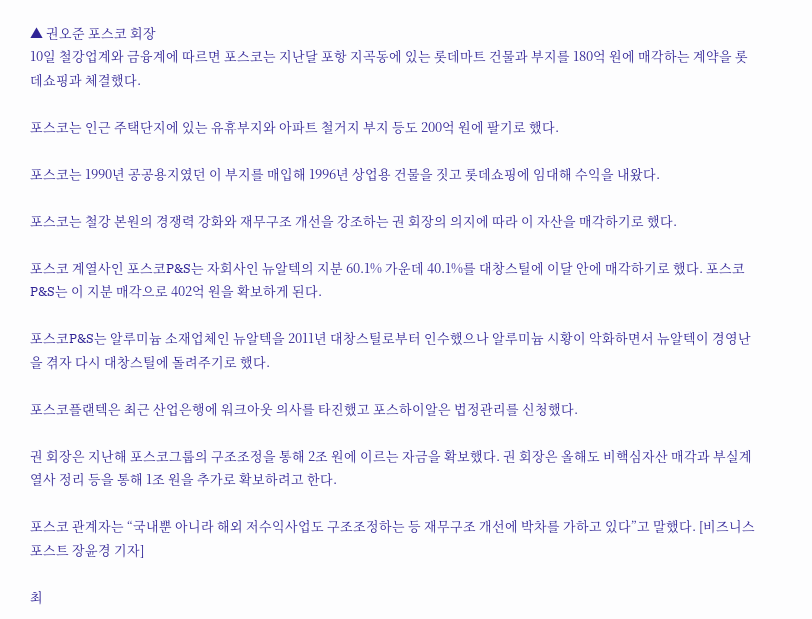▲ 권오준 포스코 회장
10일 철강업계와 금융계에 따르면 포스코는 지난달 포항 지곡동에 있는 롯데마트 건물과 부지를 180억 원에 매각하는 계약을 롯데쇼핑과 체결했다.

포스코는 인근 주택단지에 있는 유휴부지와 아파트 철거지 부지 등도 200억 원에 팔기로 했다.

포스코는 1990년 공공용지였던 이 부지를 매입해 1996년 상업용 건물을 짓고 롯데쇼핑에 임대해 수익을 내왔다.

포스코는 철강 본원의 경쟁력 강화와 재무구조 개선을 강조하는 권 회장의 의지에 따라 이 자산을 매각하기로 했다.

포스코 계열사인 포스코P&S는 자회사인 뉴알텍의 지분 60.1% 가운데 40.1%를 대창스틸에 이달 안에 매각하기로 했다. 포스코P&S는 이 지분 매각으로 402억 원을 확보하게 된다.

포스코P&S는 알루미늄 소재업체인 뉴알텍을 2011년 대창스틸로부터 인수했으나 알루미늄 시황이 악화하면서 뉴알텍이 경영난을 겪자 다시 대창스틸에 돌려주기로 했다.

포스코플랜텍은 최근 산업은행에 워크아웃 의사를 타진했고 포스하이알은 법정관리를 신청했다.

권 회장은 지난해 포스코그룹의 구조조정을 통해 2조 원에 이르는 자금을 확보했다. 권 회장은 올해도 비핵심자산 매각과 부실계열사 정리 등을 통해 1조 원을 추가로 확보하려고 한다.

포스코 관계자는 “국내뿐 아니라 해외 저수익사업도 구조조정하는 등 재무구조 개선에 박차를 가하고 있다”고 말했다. [비즈니스포스트 장윤경 기자]

최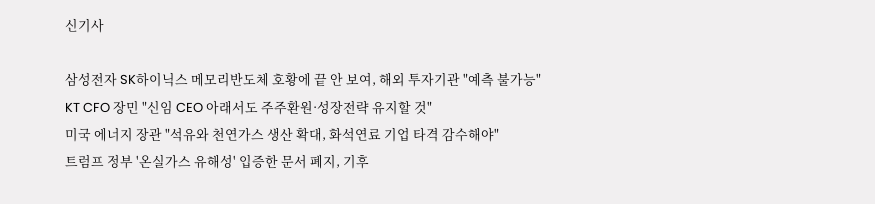신기사

삼성전자 SK하이닉스 메모리반도체 호황에 끝 안 보여, 해외 투자기관 "예측 불가능"
KT CFO 장민 "신임 CEO 아래서도 주주환원·성장전략 유지할 것"
미국 에너지 장관 "석유와 천연가스 생산 확대, 화석연료 기업 타격 감수해야"
트럼프 정부 '온실가스 유해성' 입증한 문서 폐지, 기후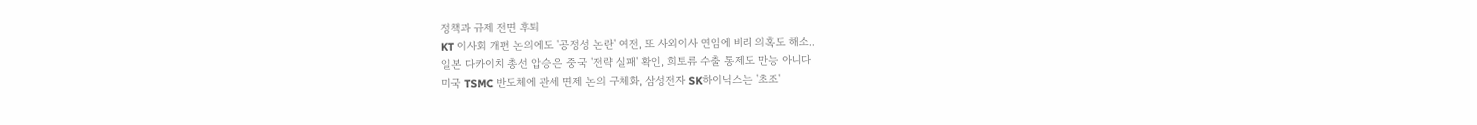정책과 규제 전면 후퇴
KT 이사회 개편 논의에도 '공정성 논란' 여전, 또 사외이사 연임에 비리 의혹도 해소..
일본 다카이치 총선 압승은 중국 '전략 실패' 확인, 희토류 수출 통제도 만능 아니다
미국 TSMC 반도체에 관세 면제 논의 구체화, 삼성전자 SK하이닉스는 '초조'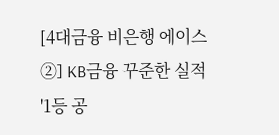[4대금융 비은행 에이스②] KB금융 꾸준한 실적 '1등 공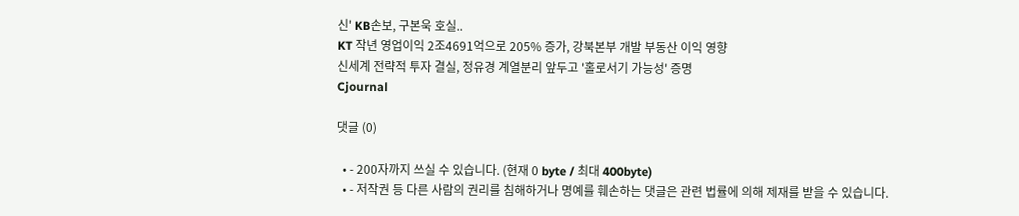신' KB손보, 구본욱 호실..
KT 작년 영업이익 2조4691억으로 205% 증가, 강북본부 개발 부동산 이익 영향
신세계 전략적 투자 결실, 정유경 계열분리 앞두고 '홀로서기 가능성' 증명
Cjournal

댓글 (0)

  • - 200자까지 쓰실 수 있습니다. (현재 0 byte / 최대 400byte)
  • - 저작권 등 다른 사람의 권리를 침해하거나 명예를 훼손하는 댓글은 관련 법률에 의해 제재를 받을 수 있습니다.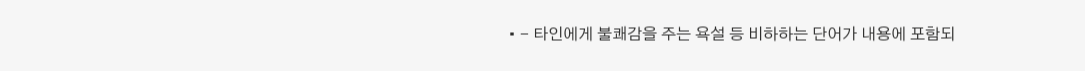• - 타인에게 불쾌감을 주는 욕설 등 비하하는 단어가 내용에 포함되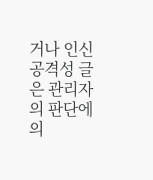거나 인신공격성 글은 관리자의 판단에 의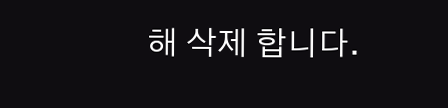해 삭제 합니다.